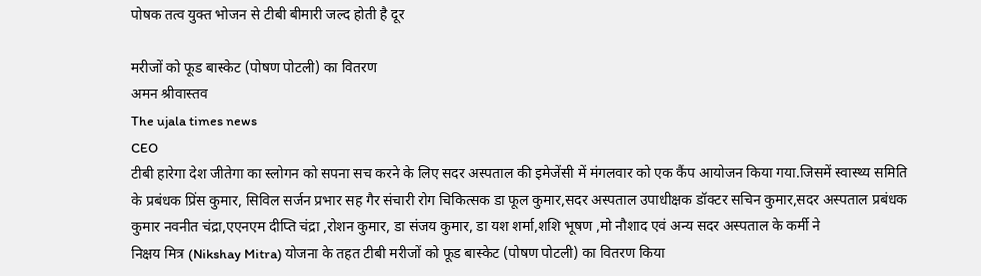पोषक तत्व युक्त भोजन से टीबी बीमारी जल्द होती है दूर

मरीजों को फूड बास्केट (पोषण पोटली) का वितरण
अमन श्रीवास्तव
The ujala times news
CEO
टीबी हारेगा देश जीतेगा का स्लोगन को सपना सच करने के लिए सदर अस्पताल की इमेजेंसी में मंगलवार को एक कैंप आयोजन किया गया.जिसमें स्वास्थ्य समिति के प्रबंधक प्रिंस कुमार, सिविल सर्जन प्रभार सह गैर संचारी रोग चिकित्सक डा फूल कुमार,सदर अस्पताल उपाधीक्षक डॉक्टर सचिन कुमार,सदर अस्पताल प्रबंधक कुमार नवनीत चंद्रा,एएनएम दीप्ति चंद्रा ,रोशन कुमार, डा संजय कुमार, डा यश शर्मा,शशि भूषण ,मो नौशाद एवं अन्य सदर अस्पताल के कर्मी ने
निक्षय मित्र (Nikshay Mitra) योजना के तहत टीबी मरीजों को फूड बास्केट (पोषण पोटली) का वितरण किया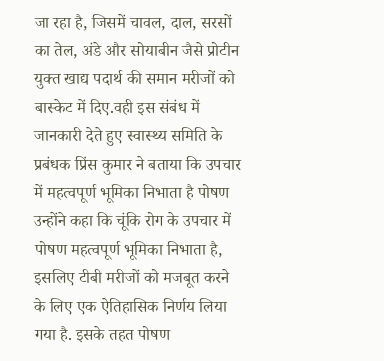जा रहा है, जिसमें चावल, दाल, सरसों का तेल, अंडे और सोयाबीन जैसे प्रोटीन युक्त खाद्य पदार्थ की समान मरीजों को बास्केट में दिए.वही इस संबंध में जानकारी देते हुए स्वास्थ्य समिति के प्रबंधक प्रिंस कुमार ने बताया कि उपचार में महत्वपूर्ण भूमिका निभाता है पोषण उन्होंने कहा कि चूंकि रोग के उपचार में पोषण महत्वपूर्ण भूमिका निभाता है, इसलिए टीबी मरीजों को मजबूत करने के लिए एक ऐतिहासिक निर्णय लिया गया है. इसके तहत पोषण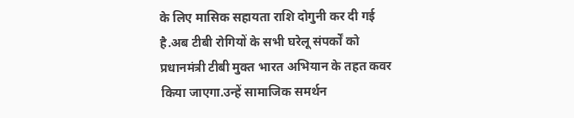के लिए मासिक सहायता राशि दोगुनी कर दी गई है.अब टीबी रोगियों के सभी घरेलू संपर्कों को प्रधानमंत्री टीबी मुक्त भारत अभियान के तहत कवर किया जाएगा.उन्हें सामाजिक समर्थन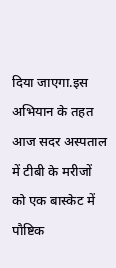दिया जाएगा.इस अभियान के तहत आज सदर अस्पताल में टीबी के मरीजों को एक बास्केट में पौष्टिक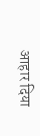आहार दिया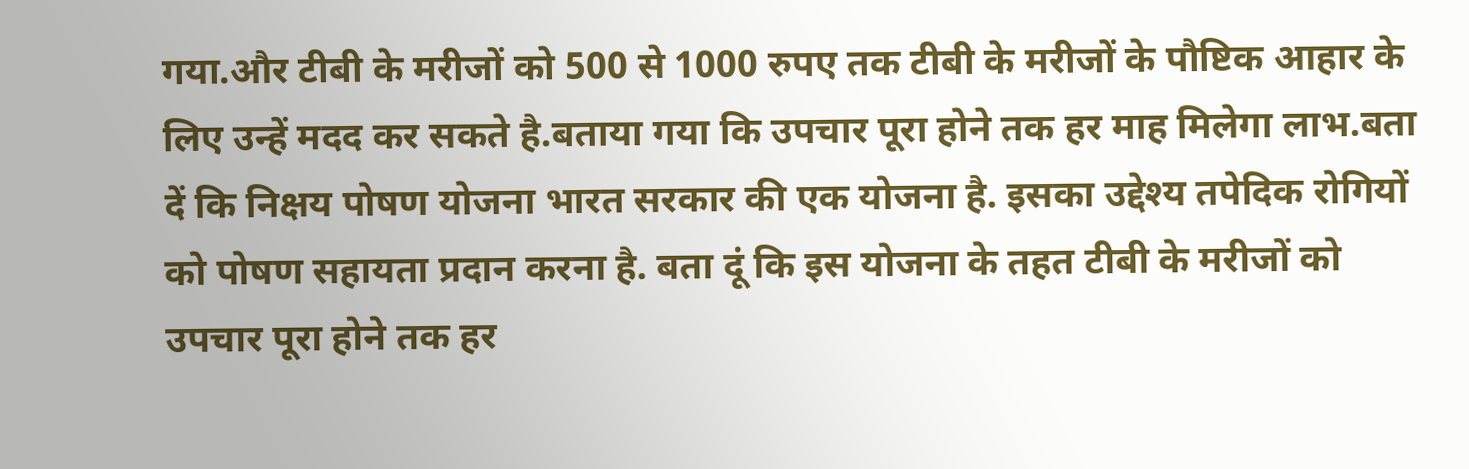गया.और टीबी के मरीजों को 500 से 1000 रुपए तक टीबी के मरीजों के पौष्टिक आहार के लिए उन्हें मदद कर सकते है.बताया गया कि उपचार पूरा होने तक हर माह मिलेगा लाभ.बता दें कि निक्षय पोषण योजना भारत सरकार की एक योजना है. इसका उद्देश्य तपेदिक रोगियों को पोषण सहायता प्रदान करना है. बता दूं कि इस योजना के तहत टीबी के मरीजों को उपचार पूरा होने तक हर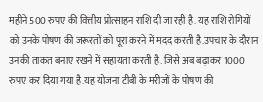महीने 500 रुपए की वित्तीय प्रोत्साहन राशि दी जा रही है. यह राशि रोगियों को उनके पोषण की जरूरतों को पूरा करने में मदद करती है.उपचार के दौरान उनकी ताकत बनाए रखने में सहायता करती है. जिसे अब बढ़ाकर 1000 रुपए कर दिया गया है.यह योजना टीबी के मरीजों के पोषण की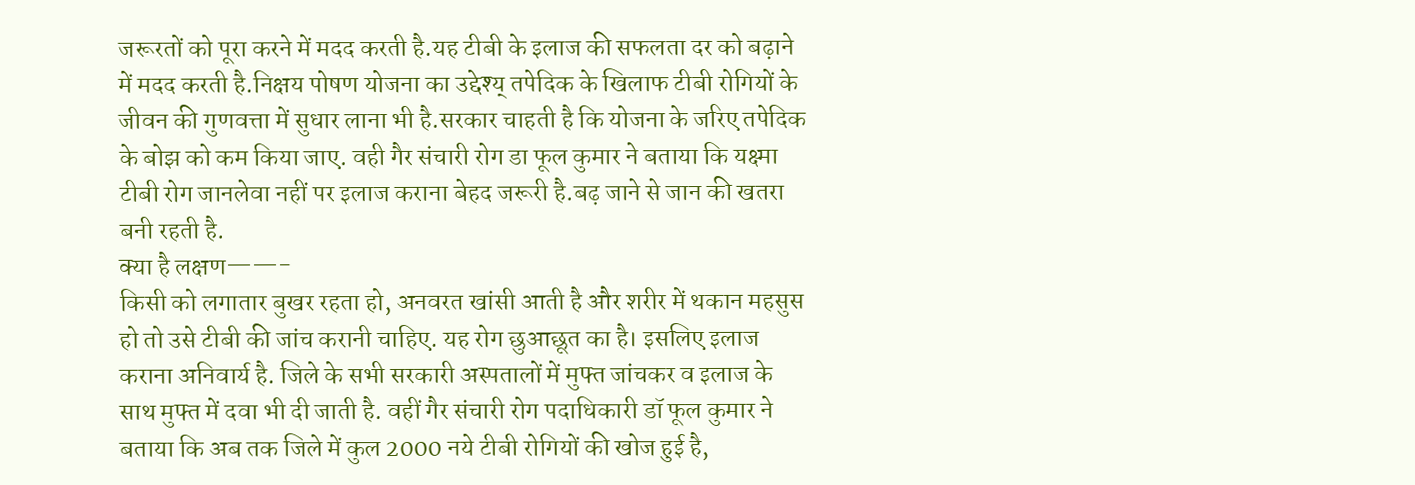जरूरतों को पूरा करने में मदद करती है.यह टीबी के इलाज की सफलता दर को बढ़ाने में मदद करती है.निक्षय पोषण योजना का उद्देश्य् तपेदिक के खिलाफ टीबी रोगियों के जीवन की गुणवत्ता में सुधार लाना भी है.सरकार चाहती है कि योजना के जरिए तपेदिक के बोझ को कम किया जाए. वही गैर संचारी रोग डा फूल कुमार ने बताया कि यक्ष्मा टीबी रोग जानलेवा नहीं पर इलाज कराना बेहद जरूरी है.बढ़ जाने से जान की खतरा बनी रहती है.
क्या है लक्षण——-
किसी को लगातार बुखर रहता हो, अनवरत खांसी आती है और शरीर में थकान महसुस हो तो उसे टीबी की जांच करानी चाहिए. यह रोग छुआछूत का है। इसलिए इलाज कराना अनिवार्य है. जिले के सभी सरकारी अस्पतालों में मुफ्त जांचकर व इलाज के साथ मुफ्त में दवा भी दी जाती है. वहीं गैर संचारी रोग पदाधिकारी डॉ फूल कुमार ने बताया कि अब तक जिले में कुल 2000 नये टीबी रोगियों की खोज हुई है,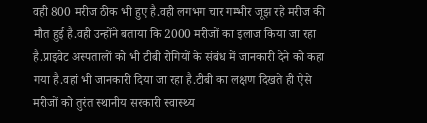वही 800 मरीज ठीक भी हुए है.वही लगभग चार गम्भीर जूझ रहे मरीज की मौत हुई है.वही उन्होंने बताया कि 2000 मरीजों का इलाज किया जा रहा है.प्राइवेट अस्पतालों को भी टीबी रोगियों के संबंध में जानकारी देने को कहा गया है.वहां भी जानकारी दिया जा रहा है.टीबी का लक्षण दिखते ही ऐसे मरीजों को तुरंत स्थानीय सरकारी स्वास्थ्य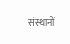संस्थानों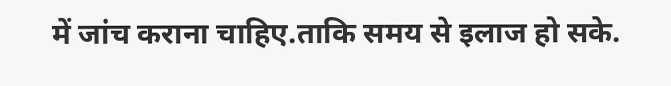में जांच कराना चाहिए.ताकि समय से इलाज हो सके.